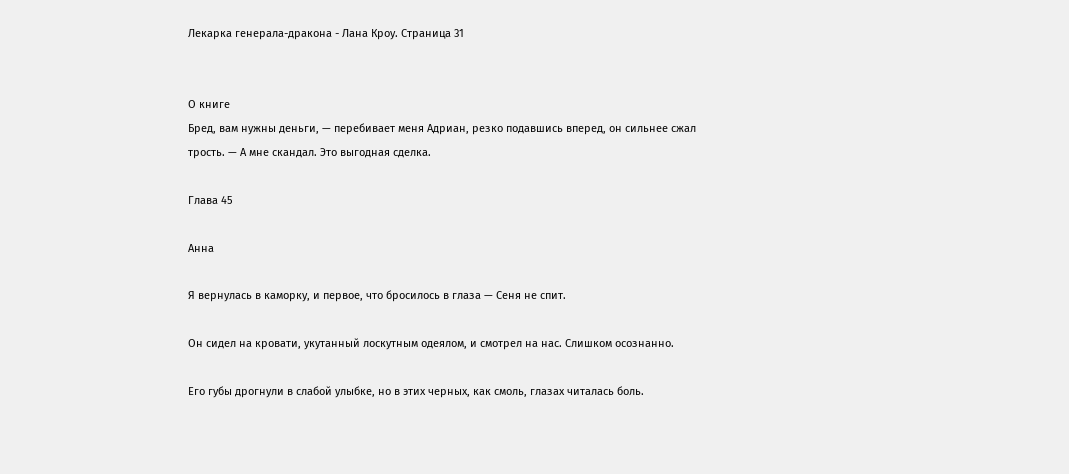Лекарка генерала-дракона - Лана Кроу. Страница 31


О книге
Бред, вам нужны деньги, — перебивает меня Адриан, резко подавшись вперед, он сильнее сжал трость. — А мне скандал. Это выгодная сделка.

Глава 45

Анна

Я вернулась в каморку, и первое, что бросилось в глаза — Сеня не спит.

Он сидел на кровати, укутанный лоскутным одеялом, и смотрел на нас. Слишком осознанно.

Его губы дрогнули в слабой улыбке, но в этих черных, как смоль, глазах читалась боль.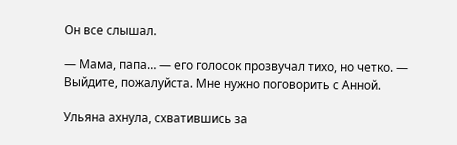Он все слышал.

— Мама, папа… — его голосок прозвучал тихо, но четко. — Выйдите, пожалуйста. Мне нужно поговорить с Анной.

Ульяна ахнула, схватившись за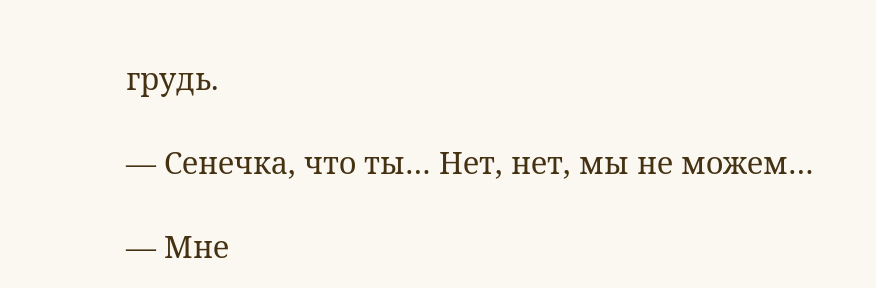грудь.

— Сенечка, что ты… Нет, нет, мы не можем…

— Мне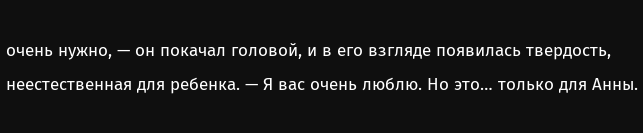очень нужно, — он покачал головой, и в его взгляде появилась твердость, неестественная для ребенка. — Я вас очень люблю. Но это… только для Анны.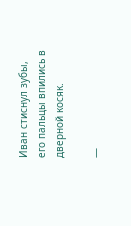Иван стиснул зубы, его пальцы впились в дверной косяк.

—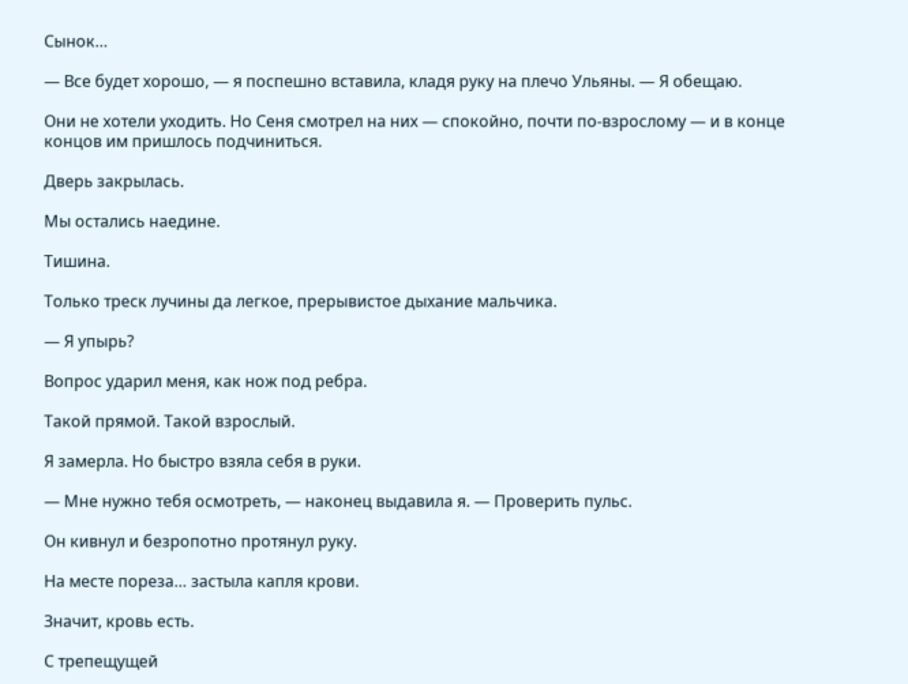Сынок…

— Все будет хорошо, — я поспешно вставила, кладя руку на плечо Ульяны. — Я обещаю.

Они не хотели уходить. Но Сеня смотрел на них — спокойно, почти по-взрослому — и в конце концов им пришлось подчиниться.

Дверь закрылась.

Мы остались наедине.

Тишина.

Только треск лучины да легкое, прерывистое дыхание мальчика.

— Я упырь?

Вопрос ударил меня, как нож под ребра.

Такой прямой. Такой взрослый.

Я замерла. Но быстро взяла себя в руки.

— Мне нужно тебя осмотреть, — наконец выдавила я. — Проверить пульс.

Он кивнул и безропотно протянул руку.

На месте пореза… застыла капля крови.

Значит, кровь есть.

С трепещущей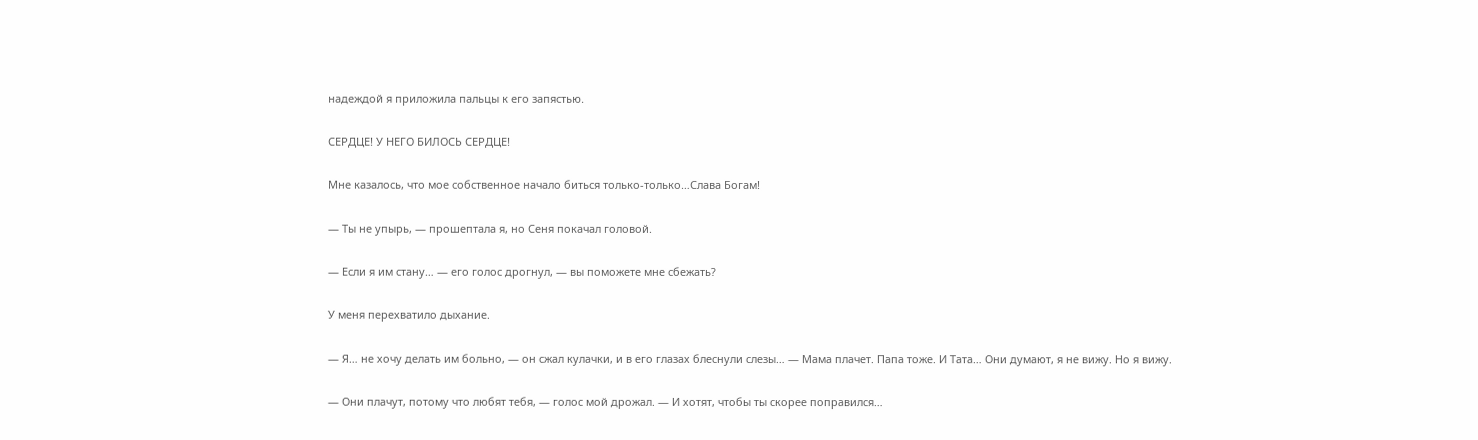надеждой я приложила пальцы к его запястью.

СЕРДЦЕ! У НЕГО БИЛОСЬ СЕРДЦЕ!

Мне казалось, что мое собственное начало биться только-только…Слава Богам!

— Ты не упырь, — прошептала я, но Сеня покачал головой.

— Если я им стану… — его голос дрогнул, — вы поможете мне сбежать?

У меня перехватило дыхание.

— Я… не хочу делать им больно, — он сжал кулачки, и в его глазах блеснули слезы… — Мама плачет. Папа тоже. И Тата… Они думают, я не вижу. Но я вижу.

— Они плачут, потому что любят тебя, — голос мой дрожал. — И хотят, чтобы ты скорее поправился…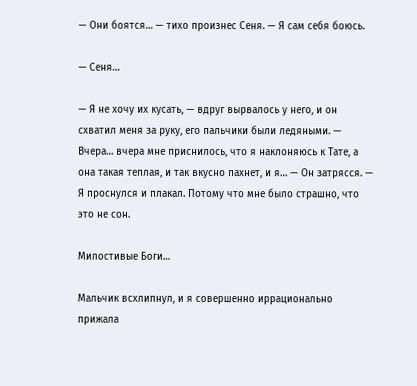— Они боятся… — тихо произнес Сеня. — Я сам себя боюсь.

— Сеня…

— Я не хочу их кусать, — вдруг вырвалось у него, и он схватил меня за руку, его пальчики были ледяными. — Вчера… вчера мне приснилось, что я наклоняюсь к Тате, а она такая теплая, и так вкусно пахнет, и я… — Он затрясся. — Я проснулся и плакал. Потому что мне было страшно, что это не сон.

Милостивые Боги…

Мальчик всхлипнул, и я совершенно иррационально прижала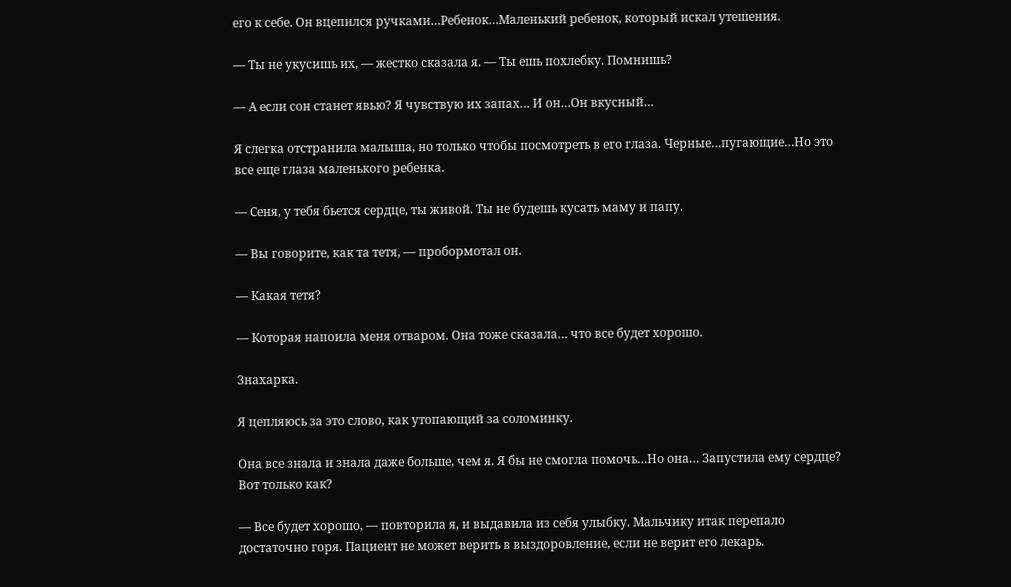его к себе. Он вцепился ручками…Ребенок…Маленький ребенок, который искал утешения.

— Ты не укусишь их, — жестко сказала я. — Ты ешь похлебку. Помнишь?

— А если сон станет явью? Я чувствую их запах… И он…Он вкусный…

Я слегка отстранила малыша, но только чтобы посмотреть в его глаза. Черные…пугающие…Но это все еще глаза маленького ребенка.

— Сеня, у тебя бьется сердце, ты живой. Ты не будешь кусать маму и папу.

— Вы говорите, как та тетя, — пробормотал он.

— Какая тетя?

— Которая напоила меня отваром. Она тоже сказала… что все будет хорошо.

Знахарка.

Я цепляюсь за это слово, как утопающий за соломинку.

Она все знала и знала даже больше, чем я. Я бы не смогла помочь…Но она… Запустила ему сердце? Вот только как?

— Все будет хорошо, — повторила я, и выдавила из себя улыбку. Мальчику итак перепало достаточно горя. Пациент не может верить в выздоровление, если не верит его лекарь.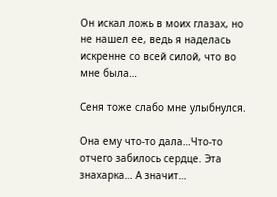Он искал ложь в моих глазах, но не нашел ее, ведь я наделась искренне со всей силой, что во мне была…

Сеня тоже слабо мне улыбнулся.

Она ему что-то дала…Что-то отчего забилось сердце. Эта знахарка… А значит…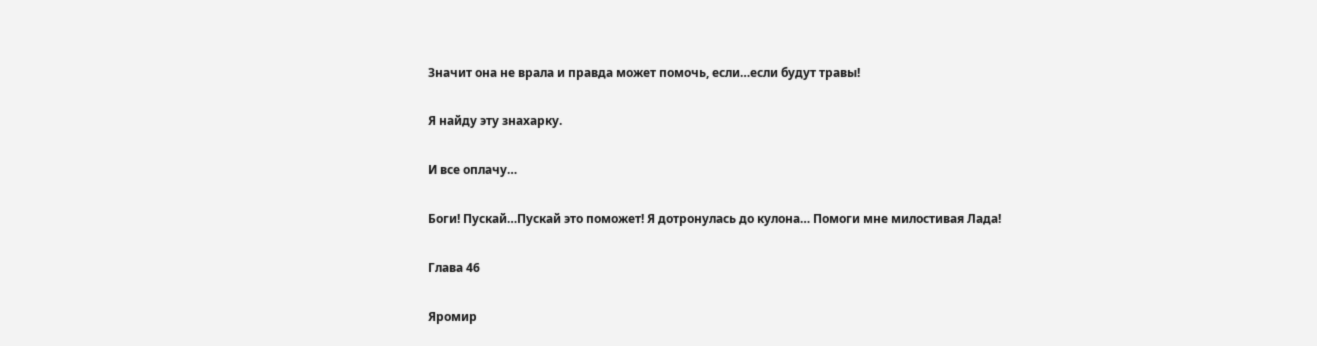Значит она не врала и правда может помочь, если…если будут травы!

Я найду эту знахарку.

И все оплачу…

Боги! Пускай…Пускай это поможет! Я дотронулась до кулона… Помоги мне милостивая Лада!

Глава 46

Яромир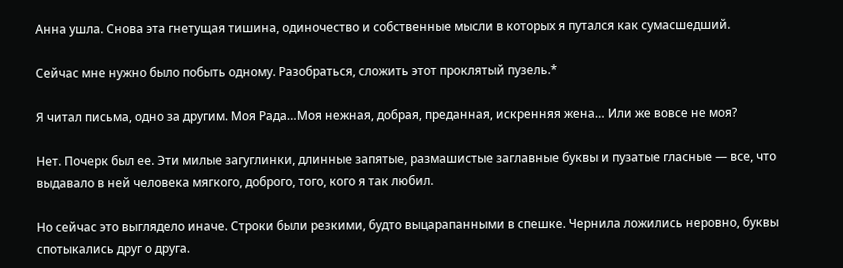Анна ушла. Снова эта гнетущая тишина, одиночество и собственные мысли в которых я путался как сумасшедший.

Сейчас мне нужно было побыть одному. Разобраться, сложить этот проклятый пузель.*

Я читал письма, одно за другим. Моя Рада…Моя нежная, добрая, преданная, искренняя жена… Или же вовсе не моя?

Нет. Почерк был ее. Эти милые загуглинки, длинные запятые, размашистые заглавные буквы и пузатые гласные — все, что выдавало в ней человека мягкого, доброго, того, кого я так любил.

Но сейчас это выглядело иначе. Строки были резкими, будто выцарапанными в спешке. Чернила ложились неровно, буквы спотыкались друг о друга.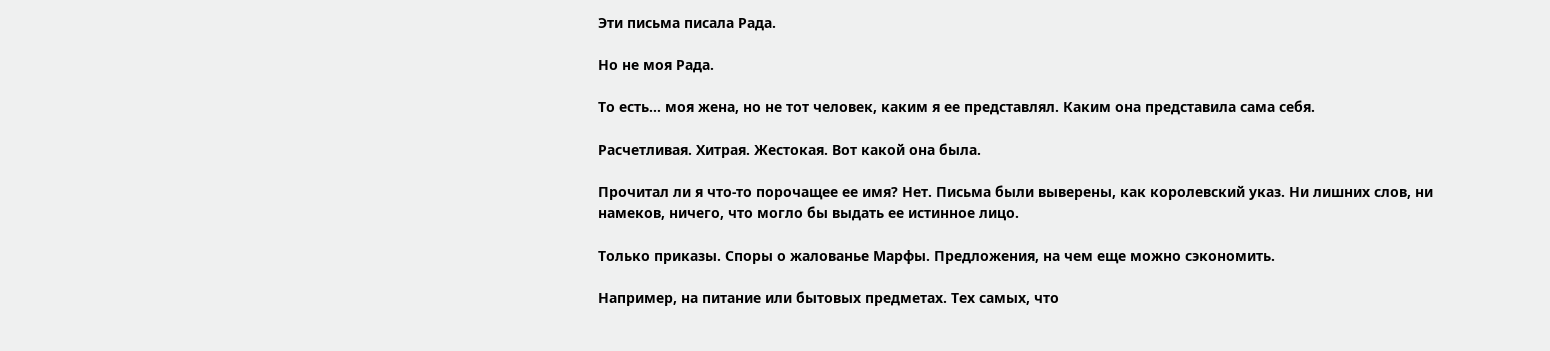Эти письма писала Рада.

Но не моя Рада.

То есть… моя жена, но не тот человек, каким я ее представлял. Каким она представила сама себя.

Расчетливая. Хитрая. Жестокая. Вот какой она была.

Прочитал ли я что-то порочащее ее имя? Нет. Письма были выверены, как королевский указ. Ни лишних слов, ни намеков, ничего, что могло бы выдать ее истинное лицо.

Только приказы. Споры о жалованье Марфы. Предложения, на чем еще можно сэкономить.

Например, на питание или бытовых предметах. Тех самых, что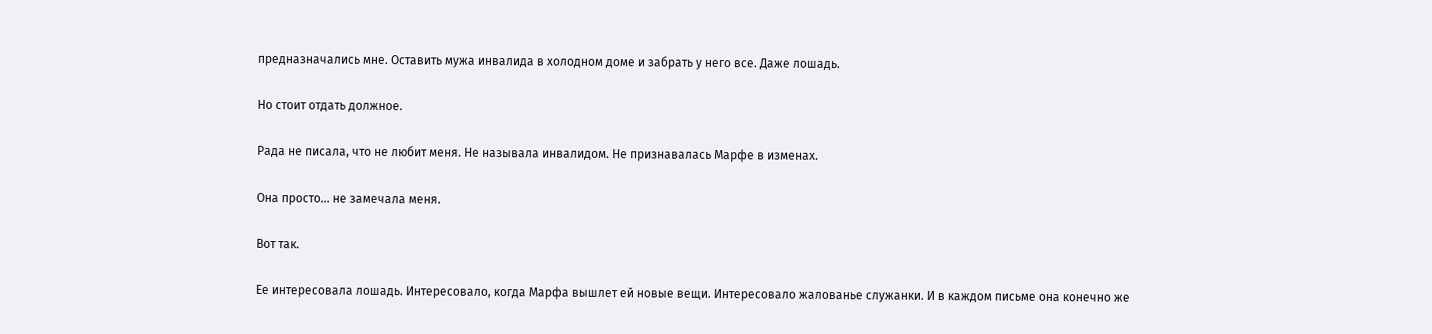предназначались мне. Оставить мужа инвалида в холодном доме и забрать у него все. Даже лошадь.

Но стоит отдать должное.

Рада не писала, что не любит меня. Не называла инвалидом. Не признавалась Марфе в изменах.

Она просто… не замечала меня.

Вот так.

Ее интересовала лошадь. Интересовало, когда Марфа вышлет ей новые вещи. Интересовало жалованье служанки. И в каждом письме она конечно же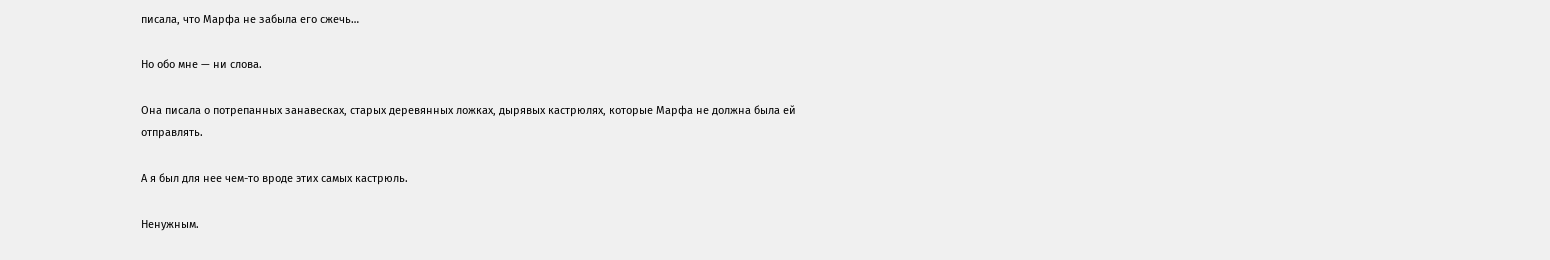писала, что Марфа не забыла его сжечь…

Но обо мне — ни слова.

Она писала о потрепанных занавесках, старых деревянных ложках, дырявых кастрюлях, которые Марфа не должна была ей отправлять.

А я был для нее чем-то вроде этих самых кастрюль.

Ненужным.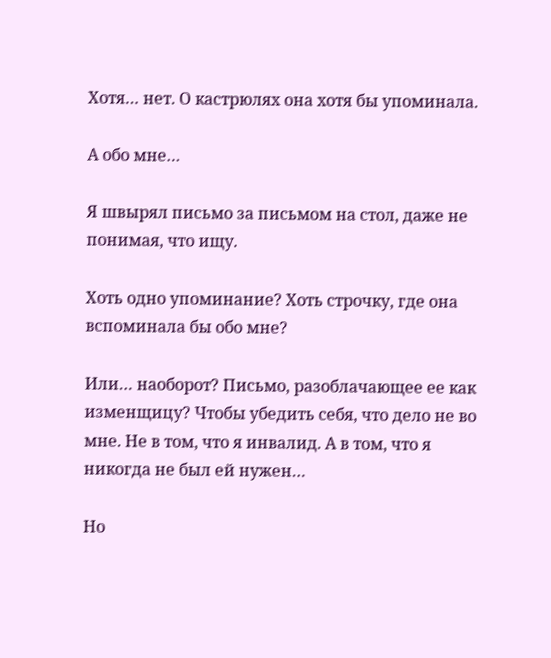Хотя… нет. О кастрюлях она хотя бы упоминала.

А обо мне…

Я швырял письмо за письмом на стол, даже не понимая, что ищу.

Хоть одно упоминание? Хоть строчку, где она вспоминала бы обо мне?

Или… наоборот? Письмо, разоблачающее ее как изменщицу? Чтобы убедить себя, что дело не во мне. Не в том, что я инвалид. А в том, что я никогда не был ей нужен…

Но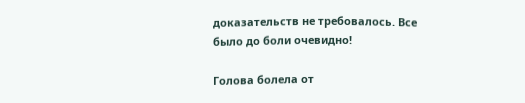доказательств не требовалось. Все было до боли очевидно!

Голова болела от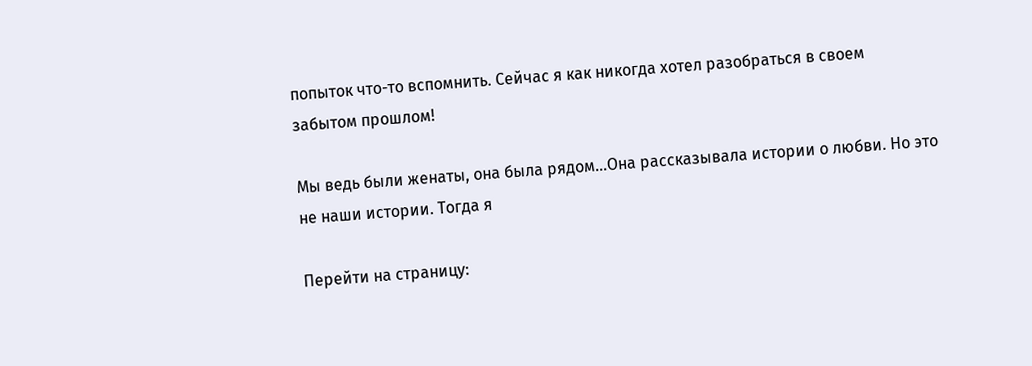попыток что-то вспомнить. Сейчас я как никогда хотел разобраться в своем забытом прошлом!

Мы ведь были женаты, она была рядом…Она рассказывала истории о любви. Но это не наши истории. Тогда я

Перейти на страницу: